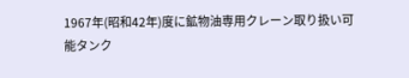1967年(昭和42年)度に鉱物油専用クレーン取り扱い可能タンク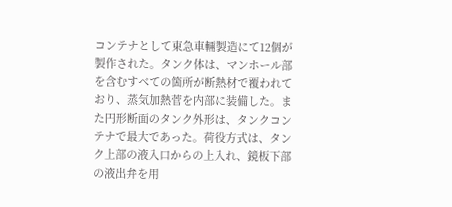コンテナとして東急車輛製造にて12個が製作された。タンク体は、マンホール部を含むすべての箇所が断熱材で覆われており、蒸気加熱菅を内部に装備した。また円形断面のタンク外形は、タンクコンテナで最大であった。荷役方式は、タンク上部の液入口からの上入れ、鏡板下部の液出弁を用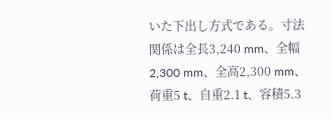いた下出し方式である。寸法関係は全長3,240 mm、全幅2,300 mm、全高2,300 mm、荷重5 t、自重2.1 t、容積5.3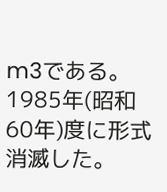m3である。
1985年(昭和60年)度に形式消滅した。